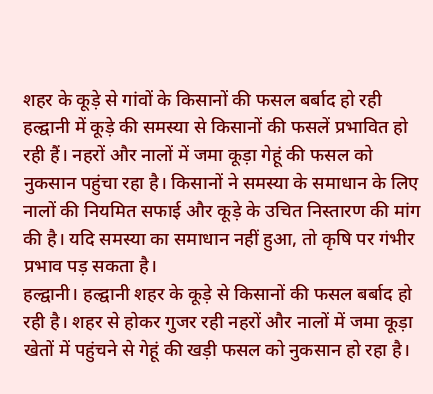शहर के कूड़े से गांवों के किसानों की फसल बर्बाद हो रही
हल्द्वानी में कूड़े की समस्या से किसानों की फसलें प्रभावित हो रही हैं। नहरों और नालों में जमा कूड़ा गेहूं की फसल को नुकसान पहुंचा रहा है। किसानों ने समस्या के समाधान के लिए नालों की नियमित सफाई और कूड़े के उचित निस्तारण की मांग की है। यदि समस्या का समाधान नहीं हुआ, तो कृषि पर गंभीर प्रभाव पड़ सकता है।
हल्द्वानी। हल्द्वानी शहर के कूड़े से किसानों की फसल बर्बाद हो रही है। शहर से होकर गुजर रही नहरों और नालों में जमा कूड़ा खेतों में पहुंचने से गेहूं की खड़ी फसल को नुकसान हो रहा है।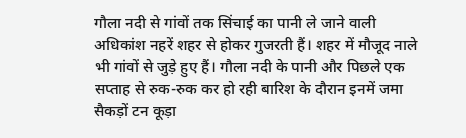गौला नदी से गांवों तक सिंचाई का पानी ले जाने वाली अधिकांश नहरें शहर से होकर गुजरती हैं। शहर में मौजूद नाले भी गांवों से जुड़े हुए हैं। गौला नदी के पानी और पिछले एक सप्ताह से रुक-रुक कर हो रही बारिश के दौरान इनमें जमा सैकड़ों टन कूड़ा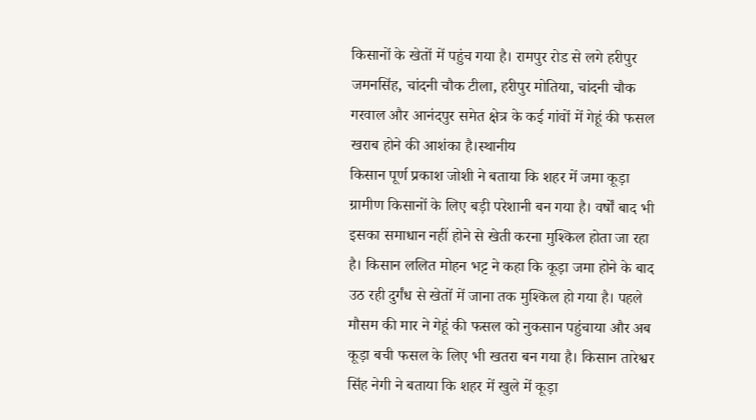किसानों के खेतों में पहुंच गया है। रामपुर रोड से लगे हरीपुर जमनसिंह, चांदनी चौक टीला, हरीपुर मोतिया, चांदनी चौक गरवाल और आनंदपुर समेत क्षेत्र के कई गांवों में गेहूं की फसल खराब होने की आशंका है।स्थानीय
किसान पूर्ण प्रकाश जोशी ने बताया कि शहर में जमा कूड़ा ग्रामीण किसानों के लिए बड़ी परेशानी बन गया है। वर्षों बाद भी इसका समाधान नहीं होने से खेती करना मुश्किल होता जा रहा है। किसान ललित मोहन भट्ट ने कहा कि कूड़ा जमा होने के बाद उठ रही दुर्गंध से खेतों में जाना तक मुश्किल हो गया है। पहले मौसम की मार ने गेहूं की फसल को नुकसान पहुंचाया और अब कूड़ा बची फसल के लिए भी खतरा बन गया है। किसान तारेश्वर सिंह नेगी ने बताया कि शहर में खुले में कूड़ा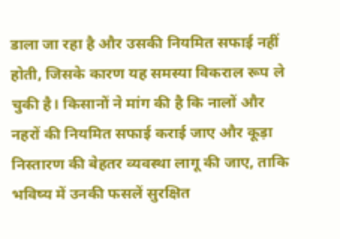डाला जा रहा है और उसकी नियमित सफाई नहीं होती, जिसके कारण यह समस्या विकराल रूप ले चुकी है। किसानों ने मांग की है कि नालों और नहरों की नियमित सफाई कराई जाए और कूड़ा निस्तारण की बेहतर व्यवस्था लागू की जाए, ताकि भविष्य में उनकी फसलें सुरक्षित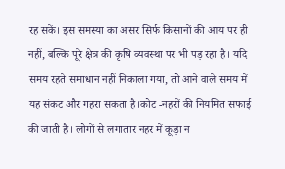रह सकें। इस समस्या का असर सिर्फ किसानों की आय पर ही नहीं, बल्कि पूरे क्षेत्र की कृषि व्यवस्था पर भी पड़ रहा है। यदि समय रहते समाधान नहीं निकाला गया, तो आने वाले समय में यह संकट और गहरा सकता है।कोट -नहरों की नियमित सफाई की जाती है। लोगों से लगातार नहर में कूड़ा न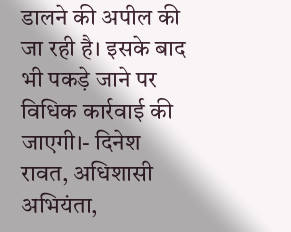डालने की अपील की जा रही है। इसके बाद भी पकड़े जाने पर विधिक कार्रवाई की जाएगी।- दिनेश रावत, अधिशासी अभियंता,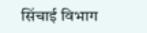सिंचाई विभाग